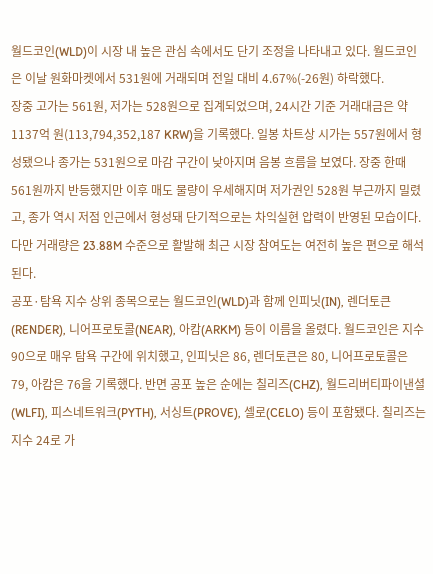월드코인(WLD)이 시장 내 높은 관심 속에서도 단기 조정을 나타내고 있다. 월드코인은 이날 원화마켓에서 531원에 거래되며 전일 대비 4.67%(-26원) 하락했다.
장중 고가는 561원, 저가는 528원으로 집계되었으며, 24시간 기준 거래대금은 약 1137억 원(113,794,352,187 KRW)을 기록했다. 일봉 차트상 시가는 557원에서 형성됐으나 종가는 531원으로 마감 구간이 낮아지며 음봉 흐름을 보였다. 장중 한때 561원까지 반등했지만 이후 매도 물량이 우세해지며 저가권인 528원 부근까지 밀렸고, 종가 역시 저점 인근에서 형성돼 단기적으로는 차익실현 압력이 반영된 모습이다. 다만 거래량은 23.88M 수준으로 활발해 최근 시장 참여도는 여전히 높은 편으로 해석된다.
공포·탐욕 지수 상위 종목으로는 월드코인(WLD)과 함께 인피닛(IN), 렌더토큰(RENDER), 니어프로토콜(NEAR), 아캄(ARKM) 등이 이름을 올렸다. 월드코인은 지수 90으로 매우 탐욕 구간에 위치했고, 인피닛은 86, 렌더토큰은 80, 니어프로토콜은 79, 아캄은 76을 기록했다. 반면 공포 높은 순에는 칠리즈(CHZ), 월드리버티파이낸셜(WLFI), 피스네트워크(PYTH), 서싱트(PROVE), 셀로(CELO) 등이 포함됐다. 칠리즈는 지수 24로 가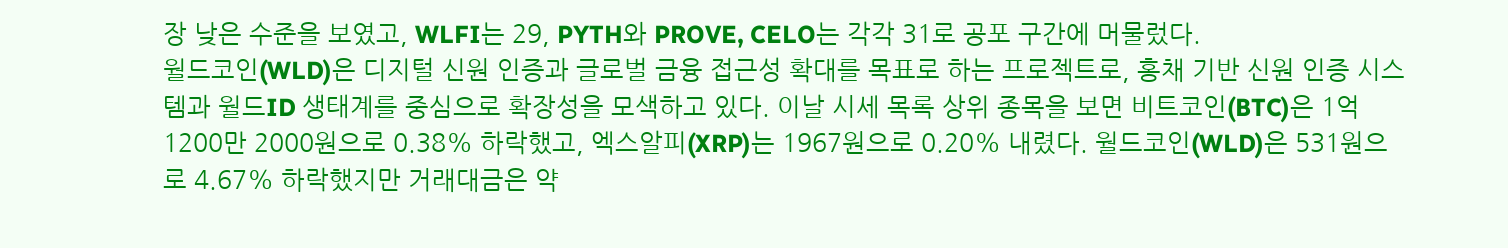장 낮은 수준을 보였고, WLFI는 29, PYTH와 PROVE, CELO는 각각 31로 공포 구간에 머물렀다.
월드코인(WLD)은 디지털 신원 인증과 글로벌 금융 접근성 확대를 목표로 하는 프로젝트로, 홍채 기반 신원 인증 시스템과 월드ID 생태계를 중심으로 확장성을 모색하고 있다. 이날 시세 목록 상위 종목을 보면 비트코인(BTC)은 1억 1200만 2000원으로 0.38% 하락했고, 엑스알피(XRP)는 1967원으로 0.20% 내렸다. 월드코인(WLD)은 531원으로 4.67% 하락했지만 거래대금은 약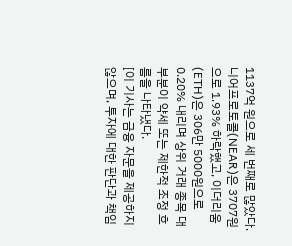1137억 원으로 세 번째로 많았다. 니어프로토콜(NEAR)은 3707원으로 1.93% 하락했고, 이더리움(ETH)은 306만 5000원으로 0.20% 내리며 상위 거래 종목 대부분이 약세 또는 제한적 조정 흐름을 나타냈다.
[이 기사는 금융 자문을 제공하지 않으며, 투자에 대한 판단과 책임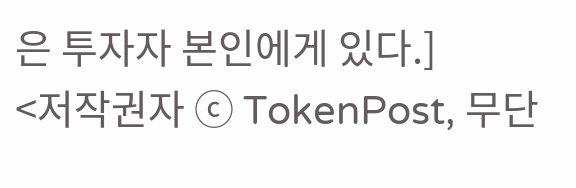은 투자자 본인에게 있다.]
<저작권자 ⓒ TokenPost, 무단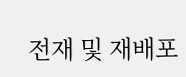전재 및 재배포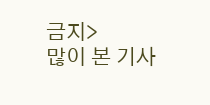금지>
많이 본 기사